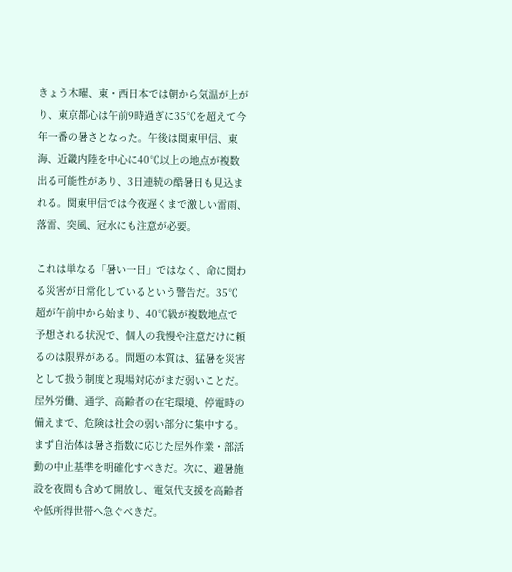きょう木曜、東・西日本では朝から気温が上がり、東京都心は午前9時過ぎに35℃を超えて今年一番の暑さとなった。午後は関東甲信、東海、近畿内陸を中心に40℃以上の地点が複数出る可能性があり、3日連続の酷暑日も見込まれる。関東甲信では今夜遅くまで激しい雷雨、落雷、突風、冠水にも注意が必要。

これは単なる「暑い一日」ではなく、命に関わる災害が日常化しているという警告だ。35℃超が午前中から始まり、40℃級が複数地点で予想される状況で、個人の我慢や注意だけに頼るのは限界がある。問題の本質は、猛暑を災害として扱う制度と現場対応がまだ弱いことだ。屋外労働、通学、高齢者の在宅環境、停電時の備えまで、危険は社会の弱い部分に集中する。まず自治体は暑さ指数に応じた屋外作業・部活動の中止基準を明確化すべきだ。次に、避暑施設を夜間も含めて開放し、電気代支援を高齢者や低所得世帯へ急ぐべきだ。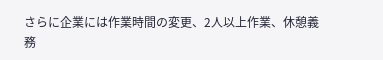さらに企業には作業時間の変更、2人以上作業、休憩義務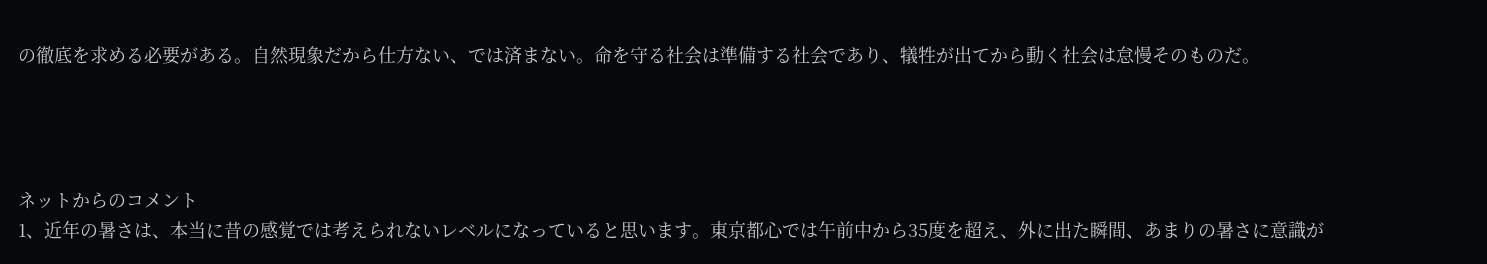の徹底を求める必要がある。自然現象だから仕方ない、では済まない。命を守る社会は準備する社会であり、犠牲が出てから動く社会は怠慢そのものだ。




ネットからのコメント
1、近年の暑さは、本当に昔の感覚では考えられないレベルになっていると思います。東京都心では午前中から35度を超え、外に出た瞬間、あまりの暑さに意識が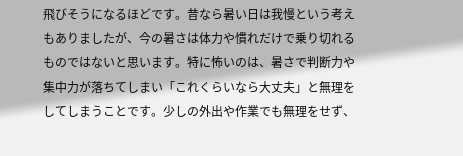飛びそうになるほどです。昔なら暑い日は我慢という考えもありましたが、今の暑さは体力や慣れだけで乗り切れるものではないと思います。特に怖いのは、暑さで判断力や集中力が落ちてしまい「これくらいなら大丈夫」と無理をしてしまうことです。少しの外出や作業でも無理をせず、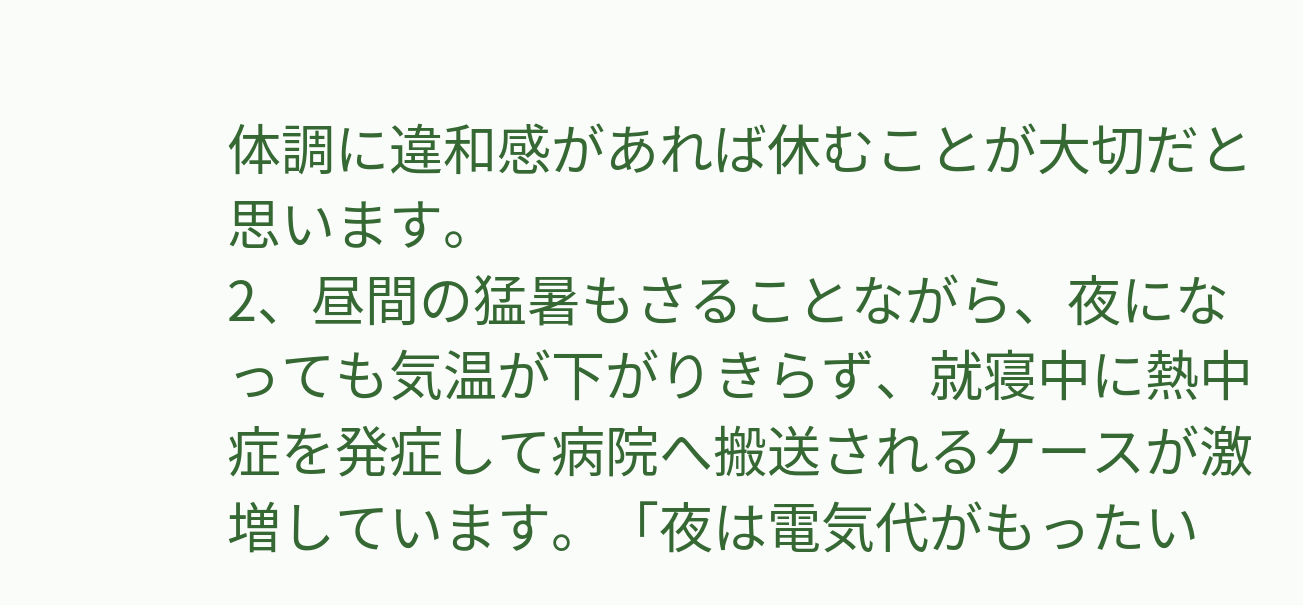体調に違和感があれば休むことが大切だと思います。
2、昼間の猛暑もさることながら、夜になっても気温が下がりきらず、就寝中に熱中症を発症して病院へ搬送されるケースが激増しています。「夜は電気代がもったい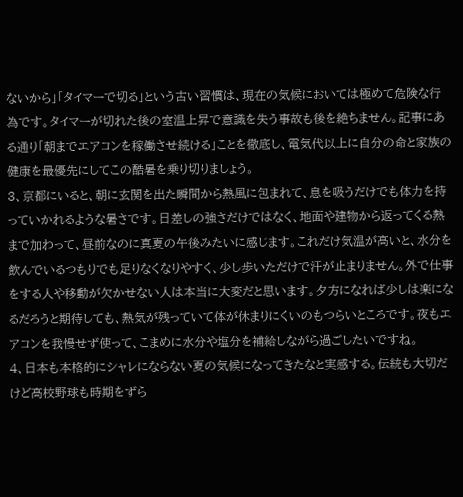ないから」「タイマーで切る」という古い習慣は、現在の気候においては極めて危険な行為です。タイマーが切れた後の室温上昇で意識を失う事故も後を絶ちません。記事にある通り「朝までエアコンを稼働させ続ける」ことを徹底し、電気代以上に自分の命と家族の健康を最優先にしてこの酷暑を乗り切りましょう。
3、京都にいると、朝に玄関を出た瞬間から熱風に包まれて、息を吸うだけでも体力を持っていかれるような暑さです。日差しの強さだけではなく、地面や建物から返ってくる熱まで加わって、昼前なのに真夏の午後みたいに感じます。これだけ気温が高いと、水分を飲んでいるつもりでも足りなくなりやすく、少し歩いただけで汗が止まりません。外で仕事をする人や移動が欠かせない人は本当に大変だと思います。夕方になれば少しは楽になるだろうと期待しても、熱気が残っていて体が休まりにくいのもつらいところです。夜もエアコンを我慢せず使って、こまめに水分や塩分を補給しながら過ごしたいですね。
4、日本も本格的にシャレにならない夏の気候になってきたなと実感する。伝統も大切だけど高校野球も時期をずら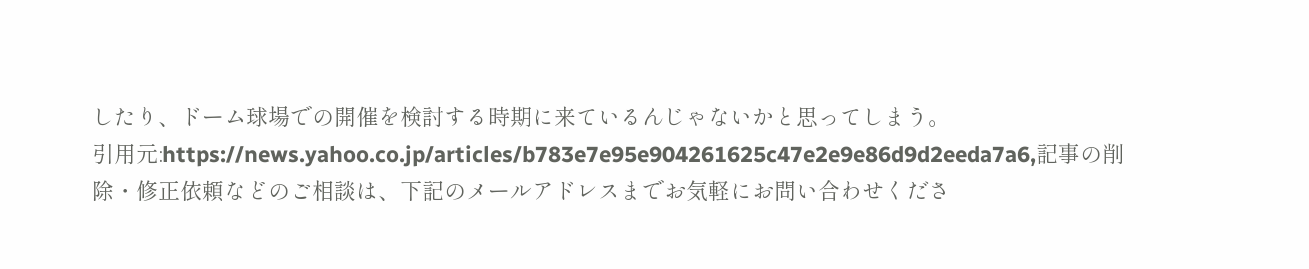したり、ドーム球場での開催を検討する時期に来ているんじゃないかと思ってしまう。
引用元:https://news.yahoo.co.jp/articles/b783e7e95e904261625c47e2e9e86d9d2eeda7a6,記事の削除・修正依頼などのご相談は、下記のメールアドレスまでお気軽にお問い合わせくださ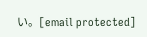い。[email protected]